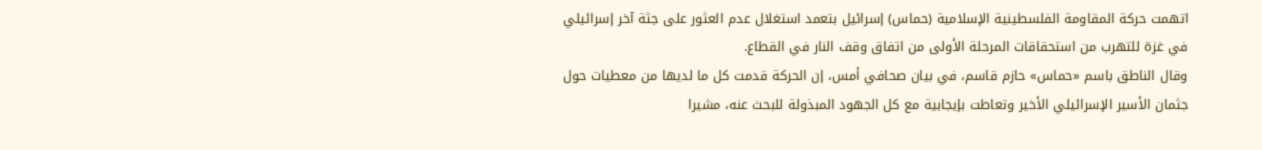اتهمت حركة المقاومة الفلسطينية الإسلامية (حماس) إسرائيل بتعمد استغلال عدم العثور على جثة آخر إسرائيلي في غزة للتهرب من استحقاقات المرحلة الأولى من اتفاق وقف النار في القطاع.
وقال الناطق باسم «حماس» حازم قاسم، في بيان صحافي أمس، إن الحركة قدمت كل ما لديها من معطيات حول جثمان الأسير الإسرائيلي الأخير وتعاطت بإيجابية مع كل الجهود المبذولة للبحث عنه، مشيرا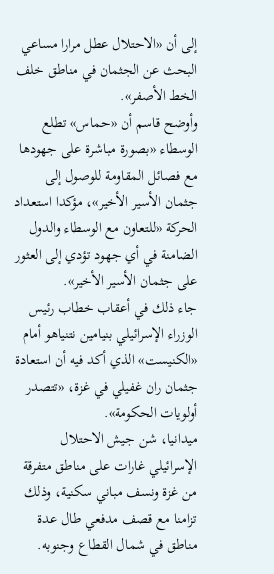إلى أن «الاحتلال عطل مرارا مساعي البحث عن الجثمان في مناطق خلف الخط الأصفر».
وأوضح قاسم أن «حماس» تطلع الوسطاء «بصورة مباشرة على جهودها مع فصائل المقاومة للوصول إلى جثمان الأسير الأخير»، مؤكدا استعداد الحركة «للتعاون مع الوسطاء والدول الضامنة في أي جهود تؤدي إلى العثور على جثمان الأسير الأخير».
جاء ذلك في أعقاب خطاب رئيس الوزراء الإسرائيلي بنيامين نتنياهو أمام «الكنيست» الذي أكد فيه أن استعادة جثمان ران غفيلي في غزة، «تتصدر أولويات الحكومة».
ميدانيا، شن جيش الاحتلال الإسرائيلي غارات على مناطق متفرقة من غزة ونسف مباني سكنية، وذلك تزامنا مع قصف مدفعي طال عدة مناطق في شمال القطاع وجنوبه.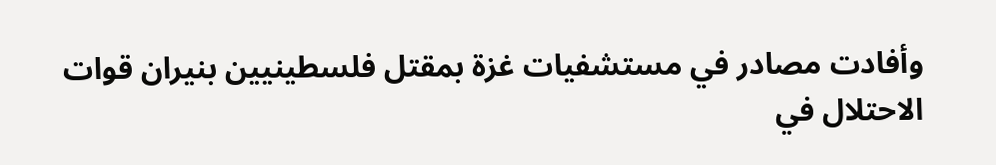وأفادت مصادر في مستشفيات غزة بمقتل فلسطينيين بنيران قوات الاحتلال في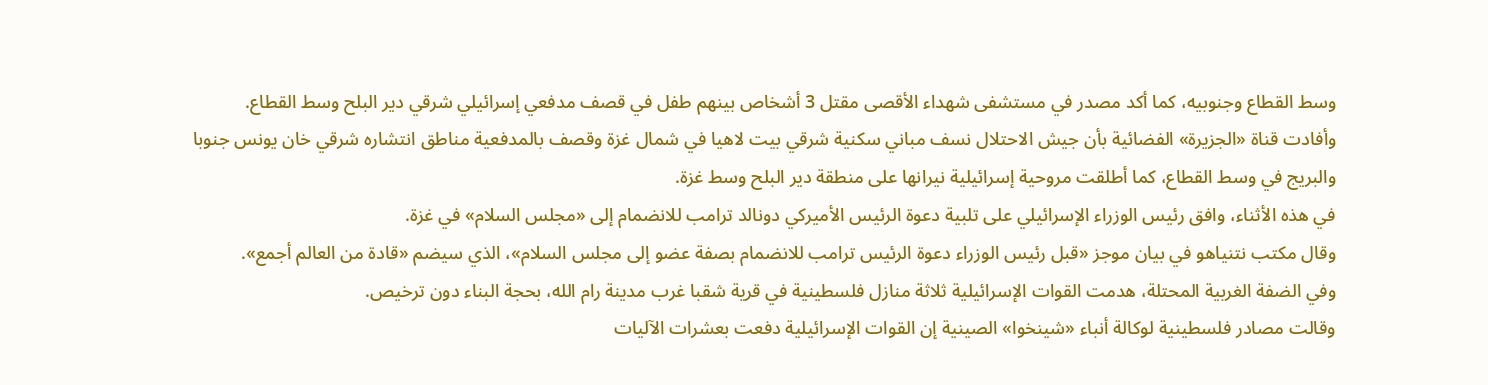وسط القطاع وجنوبيه، كما أكد مصدر في مستشفى شهداء الأقصى مقتل 3 أشخاص بينهم طفل في قصف مدفعي إسرائيلي شرقي دير البلح وسط القطاع.
وأفادت قناة «الجزيرة» الفضائية بأن جيش الاحتلال نسف مباني سكنية شرقي بيت لاهيا في شمال غزة وقصف بالمدفعية مناطق انتشاره شرقي خان يونس جنوبا والبريج في وسط القطاع، كما أطلقت مروحية إسرائيلية نيرانها على منطقة دير البلح وسط غزة.
في هذه الأثناء، وافق رئيس الوزراء الإسرائيلي على تلبية دعوة الرئيس الأميركي دونالد ترامب للانضمام إلى «مجلس السلام» في غزة.
وقال مكتب نتنياهو في بيان موجز «قبل رئيس الوزراء دعوة الرئيس ترامب للانضمام بصفة عضو إلى مجلس السلام»، الذي سيضم «قادة من العالم أجمع».
وفي الضفة الغربية المحتلة، هدمت القوات الإسرائيلية ثلاثة منازل فلسطينية في قرية شقبا غرب مدينة رام الله، بحجة البناء دون ترخيص.
وقالت مصادر فلسطينية لوكالة أنباء «شينخوا» الصينية إن القوات الإسرائيلية دفعت بعشرات الآليات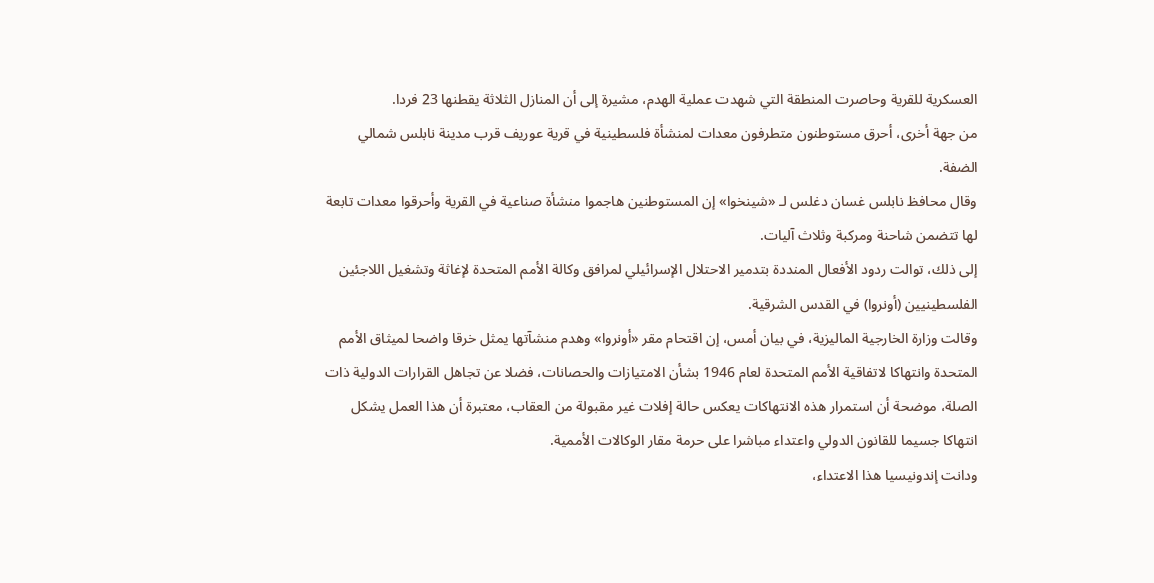العسكرية للقرية وحاصرت المنطقة التي شهدت عملية الهدم، مشيرة إلى أن المنازل الثلاثة يقطنها 23 فردا.
من جهة أخرى، أحرق مستوطنون متطرفون معدات لمنشأة فلسطينية في قرية عوريف قرب مدينة نابلس شمالي الضفة.
وقال محافظ نابلس غسان دغلس لـ «شينخوا» إن المستوطنين هاجموا منشأة صناعية في القرية وأحرقوا معدات تابعة لها تتضمن شاحنة ومركبة وثلاث آليات.
إلى ذلك، توالت ردود الأفعال المنددة بتدمير الاحتلال الإسرائيلي لمرافق وكالة الأمم المتحدة لإغاثة وتشغيل اللاجئين الفلسطينيين (أونروا) في القدس الشرقية.
وقالت وزارة الخارجية الماليزية، في بيان أمس، إن اقتحام مقر «أونروا» وهدم منشآتها يمثل خرقا واضحا لميثاق الأمم المتحدة وانتهاكا لاتفاقية الأمم المتحدة لعام 1946 بشأن الامتيازات والحصانات، فضلا عن تجاهل القرارات الدولية ذات الصلة، موضحة أن استمرار هذه الانتهاكات يعكس حالة إفلات غير مقبولة من العقاب، معتبرة أن هذا العمل يشكل انتهاكا جسيما للقانون الدولي واعتداء مباشرا على حرمة مقار الوكالات الأممية.
ودانت إندونيسيا هذا الاعتداء،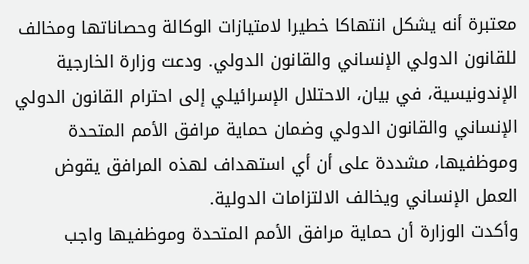معتبرة أنه يشكل انتهاكا خطيرا لامتيازات الوكالة وحصاناتها ومخالف للقانون الدولي الإنساني والقانون الدولي. ودعت وزارة الخارجية الإندونيسية، في بيان، الاحتلال الإسرائيلي إلى احترام القانون الدولي الإنساني والقانون الدولي وضمان حماية مرافق الأمم المتحدة وموظفيها، مشددة على أن أي استهداف لهذه المرافق يقوض العمل الإنساني ويخالف الالتزامات الدولية.
وأكدت الوزارة أن حماية مرافق الأمم المتحدة وموظفيها واجب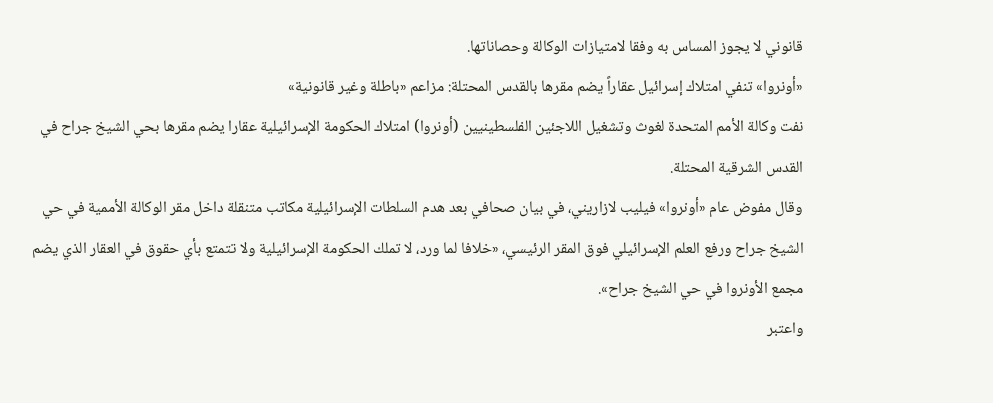قانوني لا يجوز المساس به وفقا لامتيازات الوكالة وحصاناتها.
«أونروا» تنفي امتلاك إسرائيل عقاراً يضم مقرها بالقدس المحتلة: مزاعم «باطلة وغير قانونية»
نفت وكالة الأمم المتحدة لغوث وتشغيل اللاجئين الفلسطينيين (أونروا) امتلاك الحكومة الإسرائيلية عقارا يضم مقرها بحي الشيخ جراح في القدس الشرقية المحتلة.
وقال مفوض عام «أونروا» فيليب لازاريني، في بيان صحافي بعد هدم السلطات الإسرائيلية مكاتب متنقلة داخل مقر الوكالة الأممية في حي الشيخ جراح ورفع العلم الإسرائيلي فوق المقر الرئيسي، «خلافا لما ورد، لا تملك الحكومة الإسرائيلية ولا تتمتع بأي حقوق في العقار الذي يضم مجمع الأونروا في حي الشيخ جراح».
واعتبر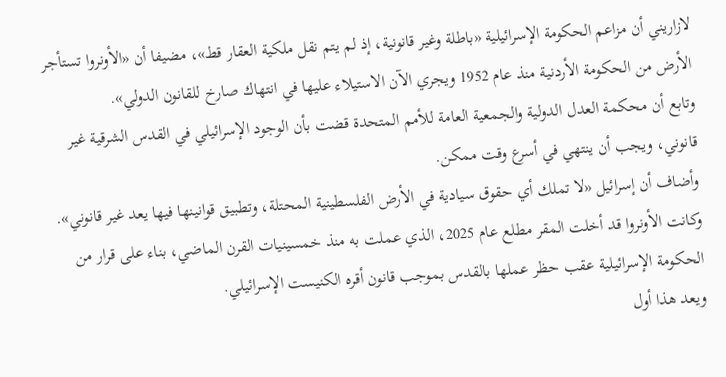لازاريني أن مزاعم الحكومة الإسرائيلية «باطلة وغير قانونية، إذ لم يتم نقل ملكية العقار قط»، مضيفا أن «الأونروا تستأجر الأرض من الحكومة الأردنية منذ عام 1952 ويجري الآن الاستيلاء عليها في انتهاك صارخ للقانون الدولي».
وتابع أن محكمة العدل الدولية والجمعية العامة للأمم المتحدة قضت بأن الوجود الإسرائيلي في القدس الشرقية غير قانوني، ويجب أن ينتهي في أسرع وقت ممكن.
وأضاف أن إسرائيل «لا تملك أي حقوق سيادية في الأرض الفلسطينية المحتلة، وتطبيق قوانينها فيها يعد غير قانوني».
وكانت الأونروا قد أخلت المقر مطلع عام 2025، الذي عملت به منذ خمسينيات القرن الماضي، بناء على قرار من الحكومة الإسرائيلية عقب حظر عملها بالقدس بموجب قانون أقره الكنيست الإسرائيلي.
ويعد هذا أول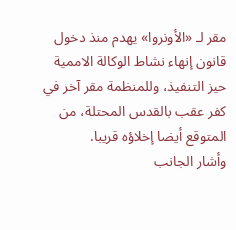مقر لـ «الأونروا» يهدم منذ دخول قانون إنهاء نشاط الوكالة الاممية حيز التنفيذ، وللمنظمة مقر آخر في كفر عقب بالقدس المحتلة، من المتوقع أيضا إخلاؤه قريبا.
وأشار الجانب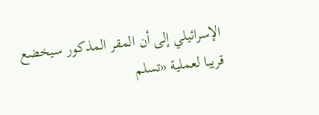الإسرائيلي إلى أن المقر المذكور سيخضع قريبا لعملية «تسلم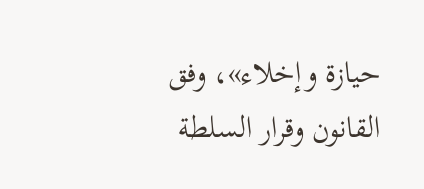حيازة وإخلاء»، وفق القانون وقرار السلطة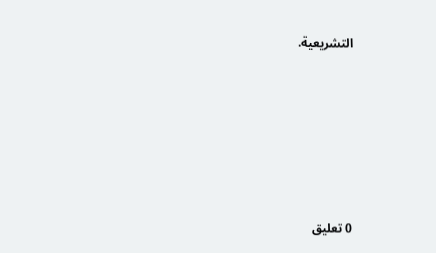التشريعية.







0 تعليق